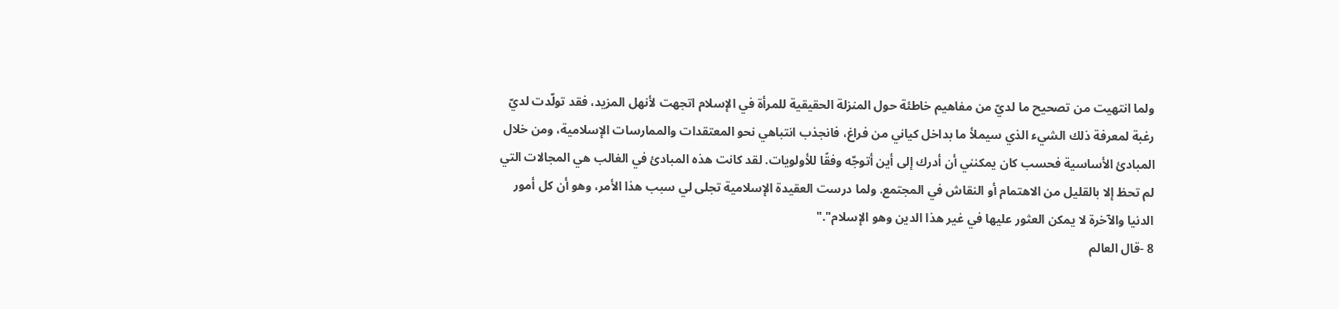ولما انتهيت من تصحيح ما لديّ من مفاهيم خاطئة حول المنزلة الحقيقية للمرأة في الإسلام اتجهت لأنهل المزيد، فقد تولّدت لديّ رغبة لمعرفة ذلك الشيء الذي سيملأ ما بداخل كياني من فراغ، فانجذب انتباهي نحو المعتقدات والممارسات الإسلامية، ومن خلال المبادئ الأساسية فحسب كان يمكنني أن أدرك إلى أين أتوجّه وفقًا للأولويات. لقد كانت هذه المبادئ في الغالب هي المجالات التي لم تحظ إلا بالقليل من الاهتمام أو النقاش في المجتمع. ولما درست العقيدة الإسلامية تجلى لي سبب هذا الأمر، وهو أن كل أمور الدنيا والآخرة لا يمكن العثور عليها في غير هذا الدين وهو الإسلام"."
8 -قال العالم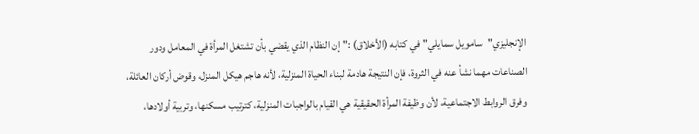الإنجليزي"سامويل سمايلي"في كتابه (الأخلاق) :"إن النظام الذي يقضي بأن تشتغل المرأة في المعامل ودور الصناعات مهما نشأ عنه في الثروة، فإن النتيجة هادمة لبناء الحياة المنزلية، لأنه هاجم هيكل المنزل، وقوض أركان العائلة، وفرق الروابط الاجتماعية، لأن وظيفة المرأة الحقيقية هي القيام بالواجبات المنزلية، كترتيب مسكنها، وتربية أولادها،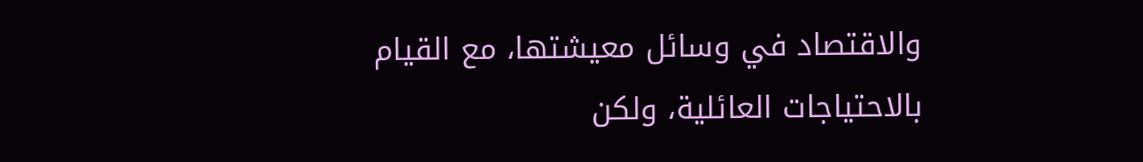والاقتصاد في وسائل معيشتها، مع القيام بالاحتياجات العائلية، ولكن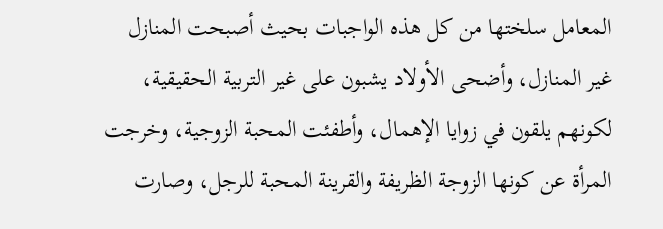المعامل سلختها من كل هذه الواجبات بحيث أصبحت المنازل غير المنازل، وأضحى الأولاد يشبون على غير التربية الحقيقية، لكونهم يلقون في زوايا الإهمال، وأطفئت المحبة الزوجية، وخرجت المرأة عن كونها الزوجة الظريفة والقرينة المحبة للرجل، وصارت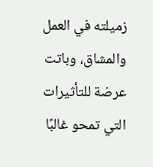زميلته في العمل والمشاق، وباتت عرضة للتأثيرات التي تمحو غالبًا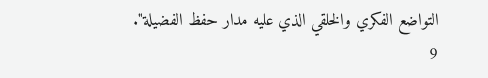التواضع الفكري والخلقي الذي عليه مدار حفظ الفضيلة".
9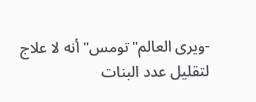-ويرى العالم"تومس"أنه لا علاج لتقليل عدد البنات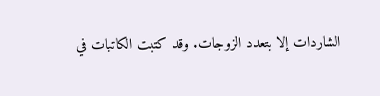الشاردات إلا بتعدد الزوجات. وقد كتبت الكاتبات في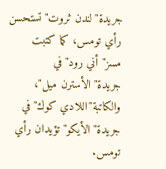جريدة"لندن ثروت"تستحسن رأي تومس، كما كتبت مسز"أني رود"في جريدة"الأسترن ميل"، والكاتبة"اللادي كوك"في جريدة"الأيكو"تؤيدان رأي تومس.